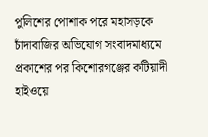পুলিশের পোশাক পরে মহাসড়কে চাঁদাবাজির অভিযোগ সংবাদমাধ্যমে প্রকাশের পর কিশোরগঞ্জের কটিয়াদী হাইওয়ে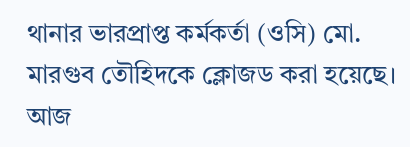থানার ভারপ্রাপ্ত কর্মকর্তা (ওসি) মো. মারগুব তৌহিদকে ক্লোজড করা হয়েছে। আজ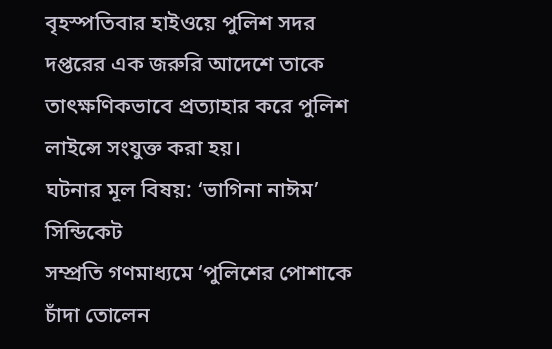বৃহস্পতিবার হাইওয়ে পুলিশ সদর দপ্তরের এক জরুরি আদেশে তাকে তাৎক্ষণিকভাবে প্রত্যাহার করে পুলিশ লাইন্সে সংযুক্ত করা হয়।
ঘটনার মূল বিষয়: ‘ভাগিনা নাঈম’ সিন্ডিকেট
সম্প্রতি গণমাধ্যমে ‘পুলিশের পোশাকে চাঁদা তোলেন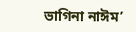ভাগিনা নাঈম’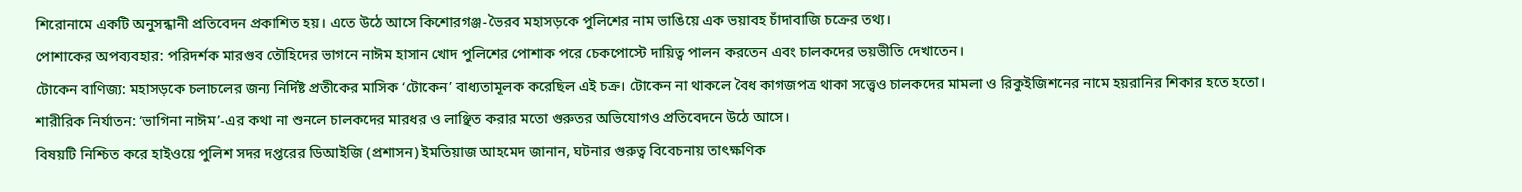শিরোনামে একটি অনুসন্ধানী প্রতিবেদন প্রকাশিত হয়। এতে উঠে আসে কিশোরগঞ্জ-ভৈরব মহাসড়কে পুলিশের নাম ভাঙিয়ে এক ভয়াবহ চাঁদাবাজি চক্রের তথ্য।
পোশাকের অপব্যবহার: পরিদর্শক মারগুব তৌহিদের ভাগনে নাঈম হাসান খোদ পুলিশের পোশাক পরে চেকপোস্টে দায়িত্ব পালন করতেন এবং চালকদের ভয়ভীতি দেখাতেন।
টোকেন বাণিজ্য: মহাসড়কে চলাচলের জন্য নির্দিষ্ট প্রতীকের মাসিক ‘টোকেন’ বাধ্যতামূলক করেছিল এই চক্র। টোকেন না থাকলে বৈধ কাগজপত্র থাকা সত্ত্বেও চালকদের মামলা ও রিকুইজিশনের নামে হয়রানির শিকার হতে হতো।
শারীরিক নির্যাতন: ‘ভাগিনা নাঈম’-এর কথা না শুনলে চালকদের মারধর ও লাঞ্ছিত করার মতো গুরুতর অভিযোগও প্রতিবেদনে উঠে আসে।
বিষয়টি নিশ্চিত করে হাইওয়ে পুলিশ সদর দপ্তরের ডিআইজি (প্রশাসন) ইমতিয়াজ আহমেদ জানান, ঘটনার গুরুত্ব বিবেচনায় তাৎক্ষণিক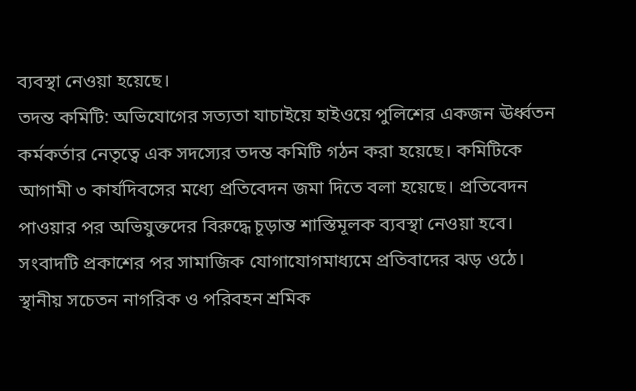ব্যবস্থা নেওয়া হয়েছে।
তদন্ত কমিটি: অভিযোগের সত্যতা যাচাইয়ে হাইওয়ে পুলিশের একজন ঊর্ধ্বতন কর্মকর্তার নেতৃত্বে এক সদস্যের তদন্ত কমিটি গঠন করা হয়েছে। কমিটিকে আগামী ৩ কার্যদিবসের মধ্যে প্রতিবেদন জমা দিতে বলা হয়েছে। প্রতিবেদন পাওয়ার পর অভিযুক্তদের বিরুদ্ধে চূড়ান্ত শাস্তিমূলক ব্যবস্থা নেওয়া হবে।
সংবাদটি প্রকাশের পর সামাজিক যোগাযোগমাধ্যমে প্রতিবাদের ঝড় ওঠে। স্থানীয় সচেতন নাগরিক ও পরিবহন শ্রমিক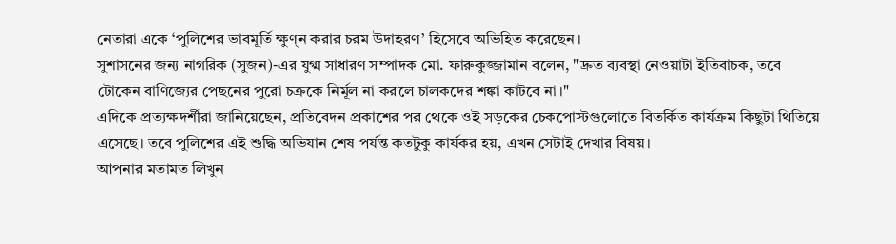নেতারা একে ‘পুলিশের ভাবমূর্তি ক্ষুণ্ন করার চরম উদাহরণ’ হিসেবে অভিহিত করেছেন।
সুশাসনের জন্য নাগরিক (সুজন)-এর যুগ্ম সাধারণ সম্পাদক মো. ফারুকুজ্জামান বলেন, "দ্রুত ব্যবস্থা নেওয়াটা ইতিবাচক, তবে টোকেন বাণিজ্যের পেছনের পুরো চক্রকে নির্মূল না করলে চালকদের শঙ্কা কাটবে না।"
এদিকে প্রত্যক্ষদর্শীরা জানিয়েছেন, প্রতিবেদন প্রকাশের পর থেকে ওই সড়কের চেকপোস্টগুলোতে বিতর্কিত কার্যক্রম কিছুটা থিতিয়ে এসেছে। তবে পুলিশের এই শুদ্ধি অভিযান শেষ পর্যন্ত কতটুকু কার্যকর হয়, এখন সেটাই দেখার বিষয়।
আপনার মতামত লিখুন